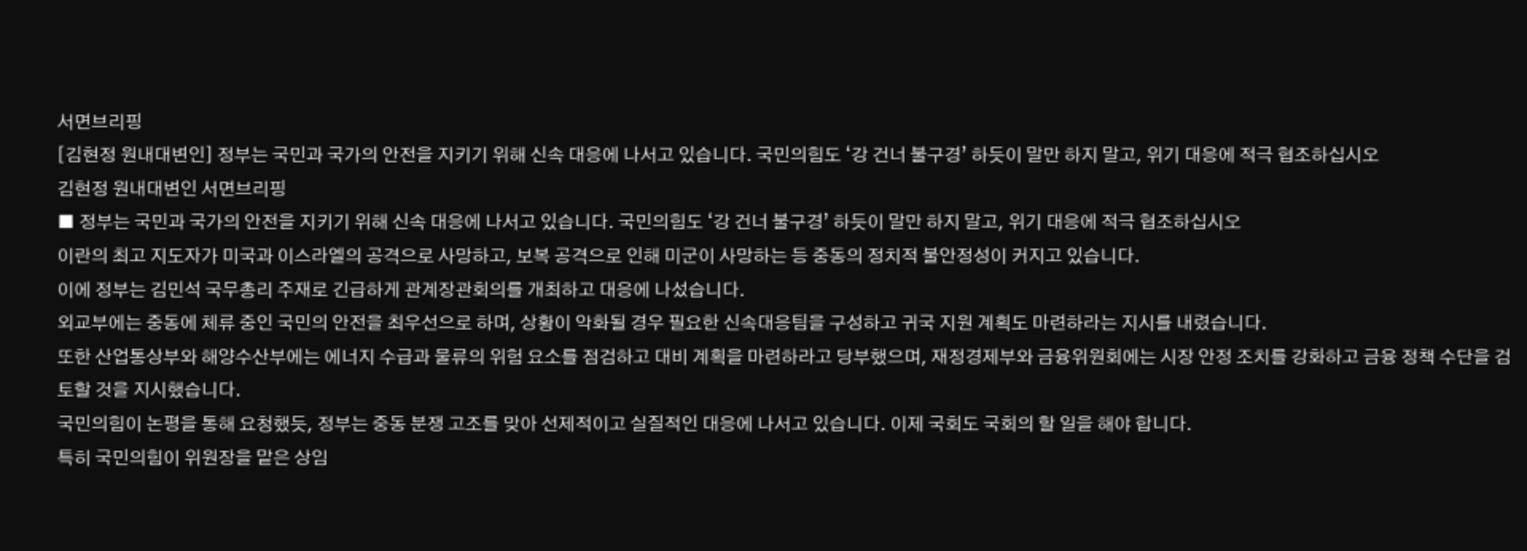서면브리핑
[김현정 원내대변인] 정부는 국민과 국가의 안전을 지키기 위해 신속 대응에 나서고 있습니다. 국민의힘도 ‘강 건너 불구경’ 하듯이 말만 하지 말고, 위기 대응에 적극 협조하십시오
김현정 원내대변인 서면브리핑
■ 정부는 국민과 국가의 안전을 지키기 위해 신속 대응에 나서고 있습니다. 국민의힘도 ‘강 건너 불구경’ 하듯이 말만 하지 말고, 위기 대응에 적극 협조하십시오
이란의 최고 지도자가 미국과 이스라엘의 공격으로 사망하고, 보복 공격으로 인해 미군이 사망하는 등 중동의 정치적 불안정성이 커지고 있습니다.
이에 정부는 김민석 국무총리 주재로 긴급하게 관계장관회의를 개최하고 대응에 나섰습니다.
외교부에는 중동에 체류 중인 국민의 안전을 최우선으로 하며, 상황이 악화될 경우 필요한 신속대응팀을 구성하고 귀국 지원 계획도 마련하라는 지시를 내렸습니다.
또한 산업통상부와 해양수산부에는 에너지 수급과 물류의 위험 요소를 점검하고 대비 계획을 마련하라고 당부했으며, 재정경제부와 금융위원회에는 시장 안정 조치를 강화하고 금융 정책 수단을 검토할 것을 지시했습니다.
국민의힘이 논평을 통해 요청했듯, 정부는 중동 분쟁 고조를 맞아 선제적이고 실질적인 대응에 나서고 있습니다. 이제 국회도 국회의 할 일을 해야 합니다.
특히 국민의힘이 위원장을 맡은 상임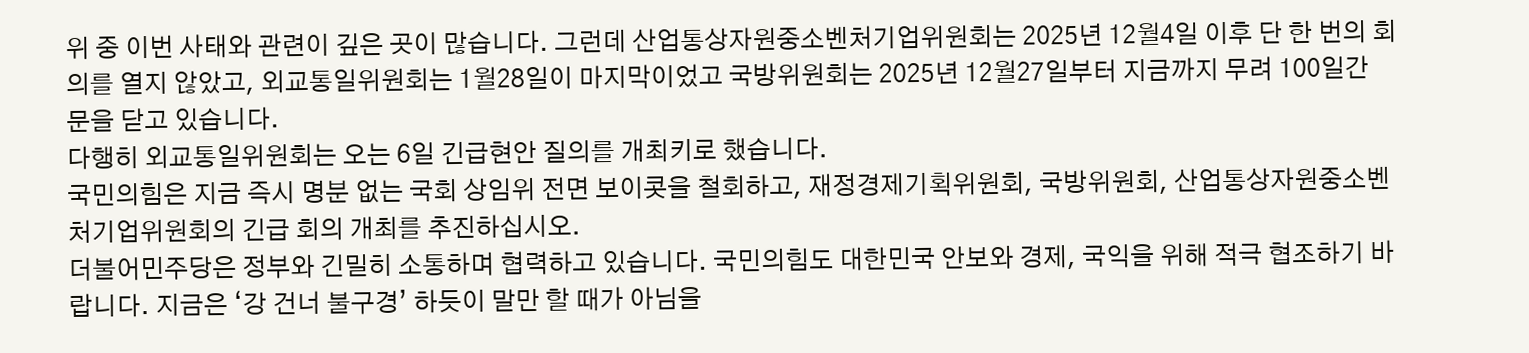위 중 이번 사태와 관련이 깊은 곳이 많습니다. 그런데 산업통상자원중소벤처기업위원회는 2025년 12월4일 이후 단 한 번의 회의를 열지 않았고, 외교통일위원회는 1월28일이 마지막이었고 국방위원회는 2025년 12월27일부터 지금까지 무려 100일간 문을 닫고 있습니다.
다행히 외교통일위원회는 오는 6일 긴급현안 질의를 개최키로 했습니다.
국민의힘은 지금 즉시 명분 없는 국회 상임위 전면 보이콧을 철회하고, 재정경제기획위원회, 국방위원회, 산업통상자원중소벤처기업위원회의 긴급 회의 개최를 추진하십시오.
더불어민주당은 정부와 긴밀히 소통하며 협력하고 있습니다. 국민의힘도 대한민국 안보와 경제, 국익을 위해 적극 협조하기 바랍니다. 지금은 ‘강 건너 불구경’ 하듯이 말만 할 때가 아님을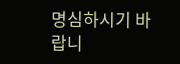명심하시기 바랍니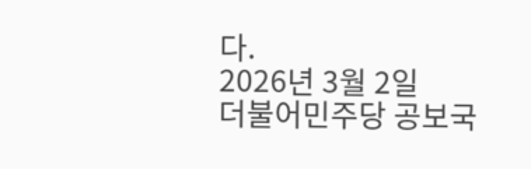다.
2026년 3월 2일
더불어민주당 공보국